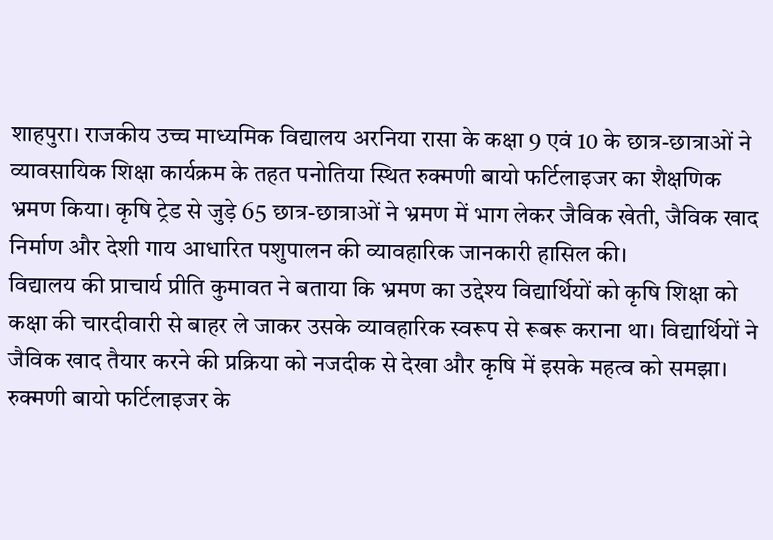शाहपुरा। राजकीय उच्च माध्यमिक विद्यालय अरनिया रासा के कक्षा 9 एवं 10 के छात्र-छात्राओं ने व्यावसायिक शिक्षा कार्यक्रम के तहत पनोतिया स्थित रुक्मणी बायो फर्टिलाइजर का शैक्षणिक भ्रमण किया। कृषि ट्रेड से जुड़े 65 छात्र-छात्राओं ने भ्रमण में भाग लेकर जैविक खेती, जैविक खाद निर्माण और देशी गाय आधारित पशुपालन की व्यावहारिक जानकारी हासिल की।
विद्यालय की प्राचार्य प्रीति कुमावत ने बताया कि भ्रमण का उद्देश्य विद्यार्थियों को कृषि शिक्षा को कक्षा की चारदीवारी से बाहर ले जाकर उसके व्यावहारिक स्वरूप से रूबरू कराना था। विद्यार्थियों ने जैविक खाद तैयार करने की प्रक्रिया को नजदीक से देखा और कृषि में इसके महत्व को समझा।
रुक्मणी बायो फर्टिलाइजर के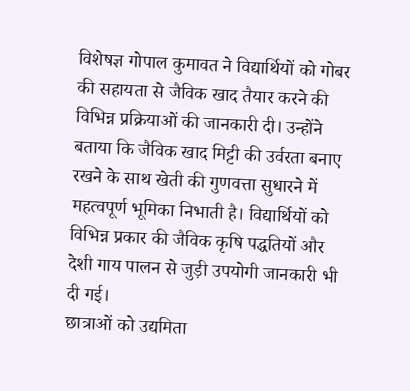विशेषज्ञ गोपाल कुमावत ने विद्यार्थियों को गोबर की सहायता से जैविक खाद तैयार करने की विभिन्न प्रक्रियाओं की जानकारी दी। उन्होंने बताया कि जैविक खाद मिट्टी की उर्वरता बनाए रखने के साथ खेती की गुणवत्ता सुधारने में महत्वपूर्ण भूमिका निभाती है। विद्यार्थियों को विभिन्न प्रकार की जैविक कृषि पद्धतियों और देशी गाय पालन से जुड़ी उपयोगी जानकारी भी दी गई।
छात्राओं को उद्यमिता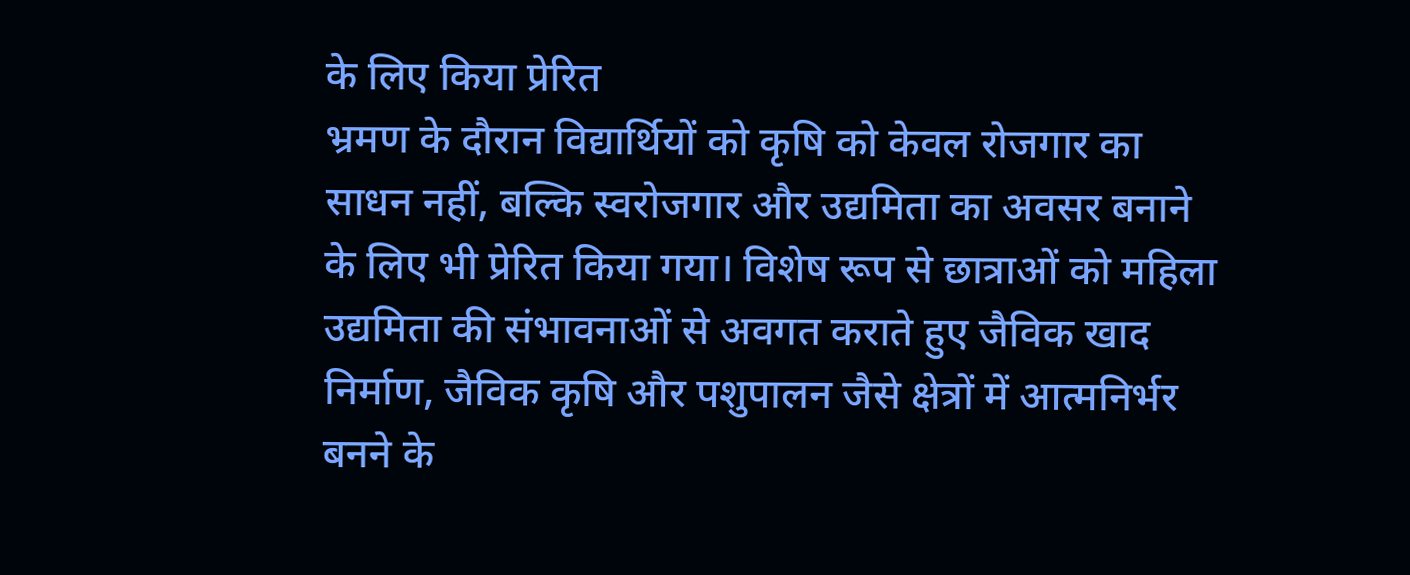के लिए किया प्रेरित
भ्रमण के दौरान विद्यार्थियों को कृषि को केवल रोजगार का साधन नहीं, बल्कि स्वरोजगार और उद्यमिता का अवसर बनाने के लिए भी प्रेरित किया गया। विशेष रूप से छात्राओं को महिला उद्यमिता की संभावनाओं से अवगत कराते हुए जैविक खाद निर्माण, जैविक कृषि और पशुपालन जैसे क्षेत्रों में आत्मनिर्भर बनने के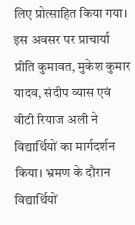लिए प्रोत्साहित किया गया।
इस अवसर पर प्राचार्या प्रीति कुमावत, मुकेश कुमार यादव, संदीप व्यास एवं वीटी रियाज अली ने विद्यार्थियों का मार्गदर्शन किया। भ्रमण के दौरान विद्यार्थियों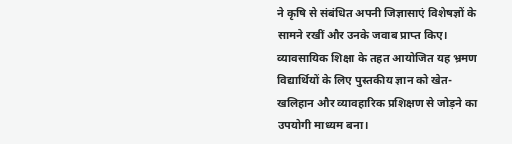ने कृषि से संबंधित अपनी जिज्ञासाएं विशेषज्ञों के सामने रखीं और उनके जवाब प्राप्त किए। व्यावसायिक शिक्षा के तहत आयोजित यह भ्रमण विद्यार्थियों के लिए पुस्तकीय ज्ञान को खेत-खलिहान और व्यावहारिक प्रशिक्षण से जोड़ने का उपयोगी माध्यम बना।